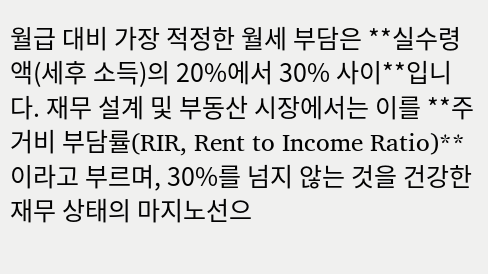월급 대비 가장 적정한 월세 부담은 **실수령액(세후 소득)의 20%에서 30% 사이**입니다. 재무 설계 및 부동산 시장에서는 이를 **주거비 부담률(RIR, Rent to Income Ratio)**이라고 부르며, 30%를 넘지 않는 것을 건강한 재무 상태의 마지노선으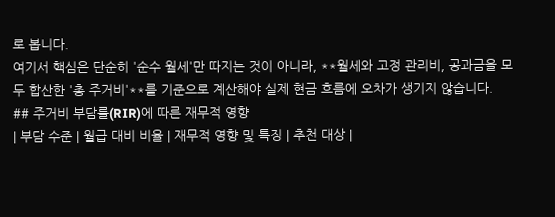로 봅니다.
여기서 핵심은 단순히 '순수 월세'만 따지는 것이 아니라, **월세와 고정 관리비, 공과금을 모두 합산한 '총 주거비'**를 기준으로 계산해야 실제 현금 흐름에 오차가 생기지 않습니다.
## 주거비 부담률(RIR)에 따른 재무적 영향
| 부담 수준 | 월급 대비 비율 | 재무적 영향 및 특징 | 추천 대상 |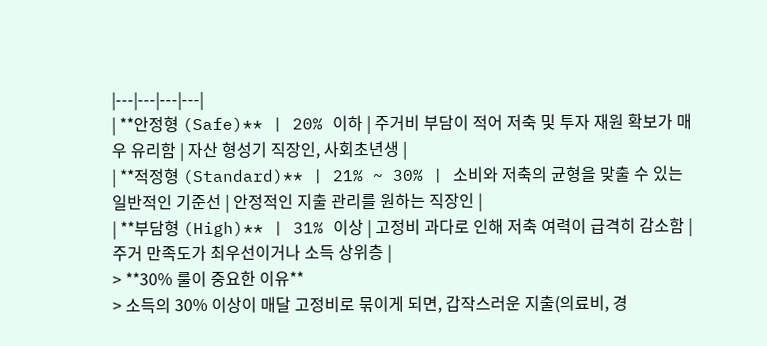|---|---|---|---|
| **안정형 (Safe)** | 20% 이하 | 주거비 부담이 적어 저축 및 투자 재원 확보가 매우 유리함 | 자산 형성기 직장인, 사회초년생 |
| **적정형 (Standard)** | 21% ~ 30% | 소비와 저축의 균형을 맞출 수 있는 일반적인 기준선 | 안정적인 지출 관리를 원하는 직장인 |
| **부담형 (High)** | 31% 이상 | 고정비 과다로 인해 저축 여력이 급격히 감소함 | 주거 만족도가 최우선이거나 소득 상위층 |
> **30% 룰이 중요한 이유**
> 소득의 30% 이상이 매달 고정비로 묶이게 되면, 갑작스러운 지출(의료비, 경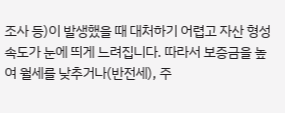조사 등)이 발생했을 때 대처하기 어렵고 자산 형성 속도가 눈에 띄게 느려집니다. 따라서 보증금을 높여 월세를 낮추거나(반전세), 주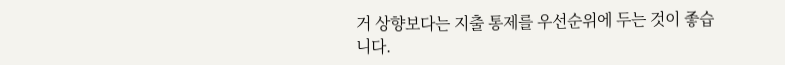거 상향보다는 지출 통제를 우선순위에 두는 것이 좋습니다.